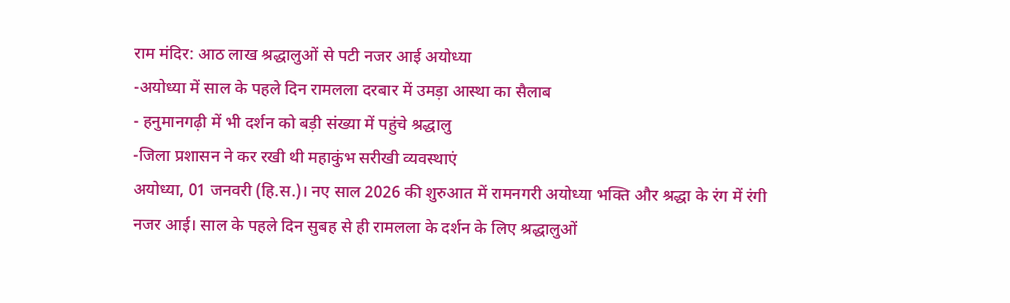राम मंदिर: आठ लाख श्रद्धालुओं से पटी नजर आई अयोध्या
-अयोध्या में साल के पहले दिन रामलला दरबार में उमड़ा आस्था का सैलाब
- हनुमानगढ़ी में भी दर्शन को बड़ी संख्या में पहुंचे श्रद्धालु
-जिला प्रशासन ने कर रखी थी महाकुंभ सरीखी व्यवस्थाएं
अयोध्या, 01 जनवरी (हि.स.)। नए साल 2026 की शुरुआत में रामनगरी अयोध्या भक्ति और श्रद्धा के रंग में रंगी नजर आई। साल के पहले दिन सुबह से ही रामलला के दर्शन के लिए श्रद्धालुओं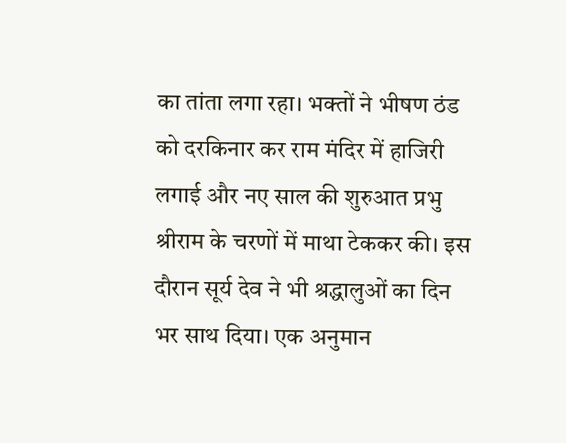का तांता लगा रहा। भक्तों ने भीषण ठंड को दरकिनार कर राम मंदिर में हाजिरी लगाई और नए साल की शुरुआत प्रभु श्रीराम के चरणों में माथा टेककर की। इस दौरान सूर्य देव ने भी श्रद्धालुओं का दिन भर साथ दिया। एक अनुमान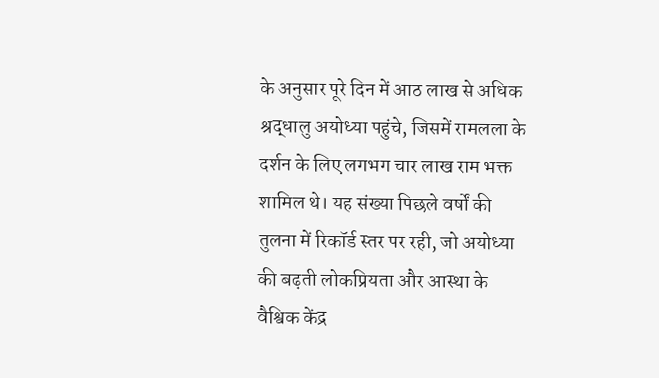के अनुसार पूरे दिन में आठ लाख से अधिक श्रद्धालु अयोध्या पहुंचे, जिसमें रामलला के दर्शन के लिए लगभग चार लाख राम भक्त शामिल थे। यह संख्या पिछले वर्षों की तुलना में रिकॉर्ड स्तर पर रही, जो अयोध्या की बढ़ती लोकप्रियता और आस्था के वैश्विक केंद्र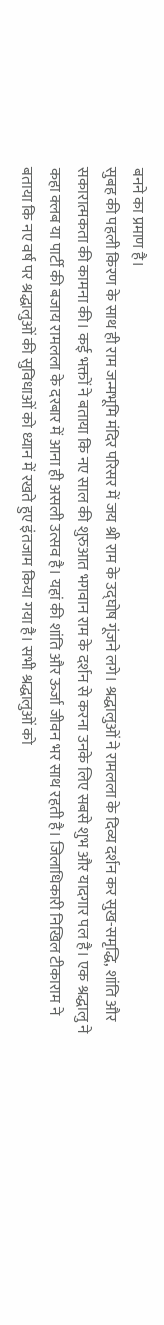बनने का प्रमाण है।
सुबह की पहली किरण के साथ ही राम जन्मभूमि मंदिर परिसर में जय श्री राम के उद्घोष गूंजने लगे। श्रद्धालुओं ने रामलला के दिव्य दर्शन कर सुख-समृद्धि, शांति और सकारात्मकता की कामना की। कई भक्तों ने बताया कि नए साल की शुरुआत भगवान राम के दर्शन से करना उनके लिए सबसे शुभ और यादगार पल है। एक श्रद्धालु ने कहा क्लब या पार्टी की बजाय रामलला के दरबार में आना ही असली उत्सव है। यहां की शांति और ऊर्जा जीवन भर साथ रहती है। जिलाधिकारी निखिल टीकाराम ने बताया कि नए वर्ष पर श्रद्धालुओं की सुविधाओं को ध्यान में रखते हुए इंतजाम किया गया है। सभी श्रद्धालुओं को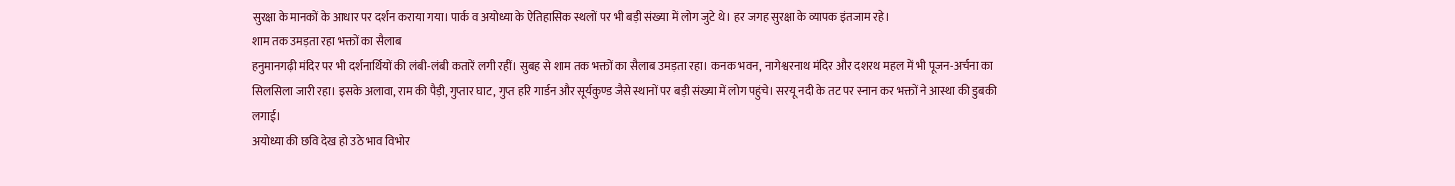सुरक्षा के मानकों के आधार पर दर्शन कराया गया। पार्क व अयोध्या के ऐतिहासिक स्थलों पर भी बड़ी संख्या में लोग जुटे थे। हर जगह सुरक्षा के व्यापक इंतजाम रहे।
शाम तक उमड़ता रहा भक्तों का सैलाब
हनुमानगढ़ी मंदिर पर भी दर्शनार्थियों की लंबी-लंबी कतारें लगी रहीं। सुबह से शाम तक भक्तों का सैलाब उमड़ता रहा। कनक भवन, नागेश्वरनाथ मंदिर और दशरथ महल में भी पूजन-अर्चना का सिलसिला जारी रहा। इसके अलावा, राम की पैड़ी, गुप्तार घाट, गुप्त हरि गार्डन और सूर्यकुण्ड जैसे स्थानों पर बड़ी संख्या में लोग पहुंचे। सरयू नदी के तट पर स्नान कर भक्तों ने आस्था की डुबकी लगाई।
अयोध्या की छवि देख हो उठे भाव विभोर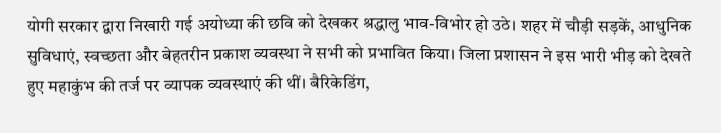योगी सरकार द्वारा निखारी गई अयोध्या की छवि को देखकर श्रद्धालु भाव-विभोर हो उठे। शहर में चौड़ी सड़कें, आधुनिक सुविधाएं, स्वच्छता और बेहतरीन प्रकाश व्यवस्था ने सभी को प्रभावित किया। जिला प्रशासन ने इस भारी भीड़ को देखते हुए महाकुंभ की तर्ज पर व्यापक व्यवस्थाएं की थीं। बैरिकेडिंग,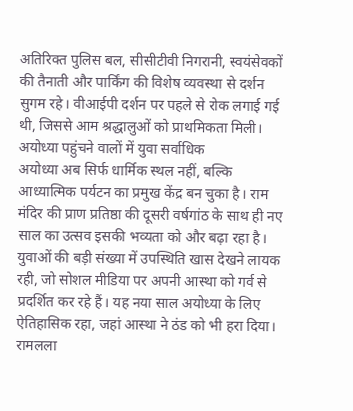अतिरिक्त पुलिस बल, सीसीटीवी निगरानी, स्वयंसेवकों की तैनाती और पार्किंग की विशेष व्यवस्था से दर्शन सुगम रहे। वीआईपी दर्शन पर पहले से रोक लगाई गई थी, जिससे आम श्रद्धालुओं को प्राथमिकता मिली।
अयोध्या पहुंचने वालों में युवा सर्वाधिक
अयोध्या अब सिर्फ धार्मिक स्थल नहीं, बल्कि आध्यात्मिक पर्यटन का प्रमुख केंद्र बन चुका है। राम मंदिर की प्राण प्रतिष्ठा की दूसरी वर्षगांठ के साथ ही नए साल का उत्सव इसकी भव्यता को और बढ़ा रहा है। युवाओं की बड़ी संख्या में उपस्थिति खास देखने लायक रही, जो सोशल मीडिया पर अपनी आस्था को गर्व से प्रदर्शित कर रहे हैं। यह नया साल अयोध्या के लिए ऐतिहासिक रहा, जहां आस्था ने ठंड को भी हरा दिया। रामलला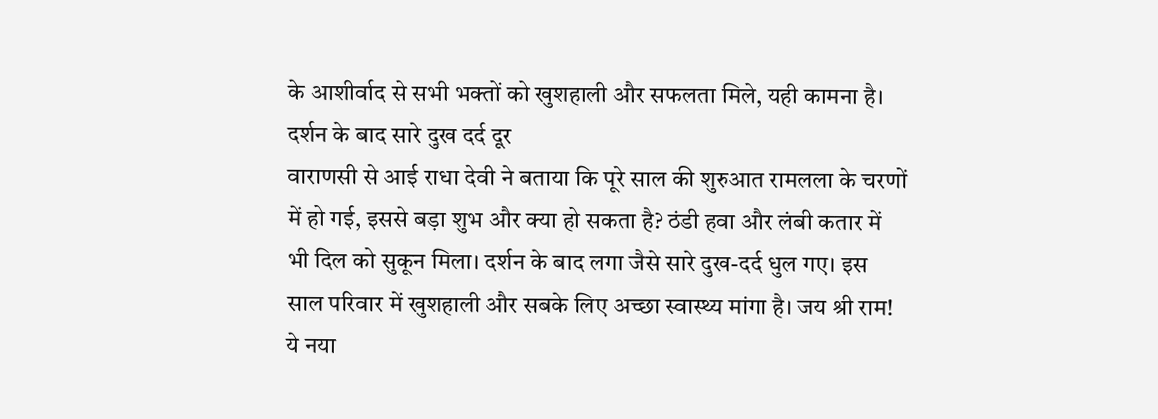के आशीर्वाद से सभी भक्तों को खुशहाली और सफलता मिले, यही कामना है।
दर्शन के बाद सारे दुख दर्द दूर
वाराणसी से आई राधा देवी ने बताया कि पूरे साल की शुरुआत रामलला के चरणों में हो गई, इससे बड़ा शुभ और क्या हो सकता है? ठंडी हवा और लंबी कतार में भी दिल को सुकून मिला। दर्शन के बाद लगा जैसे सारे दुख-दर्द धुल गए। इस साल परिवार में खुशहाली और सबके लिए अच्छा स्वास्थ्य मांगा है। जय श्री राम! ये नया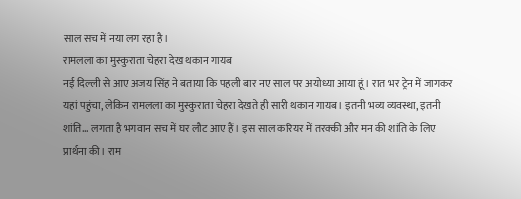साल सच में नया लग रहा है।
रामलला का मुस्कुराता चेहरा देख थकान गायब
नई दिल्ली से आए अजय सिंह ने बताया कि पहली बार नए साल पर अयोध्या आया हूं। रात भर ट्रेन में जागकर यहां पहुंचा, लेकिन रामलला का मुस्कुराता चेहरा देखते ही सारी थकान गायब। इतनी भव्य व्यवस्था, इतनी शांति... लगता है भगवान सच में घर लौट आए हैं। इस साल करियर में तरक्की और मन की शांति के लिए प्रार्थना की। राम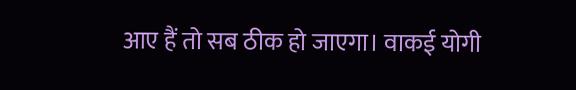आए हैं तो सब ठीक हो जाएगा। वाकई योगी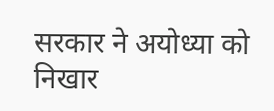सरकार ने अयोध्या को निखार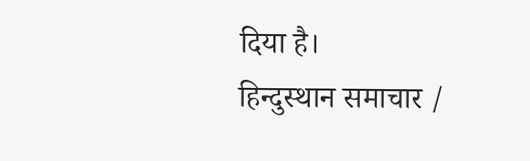दिया है।
हिन्दुस्थान समाचार /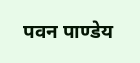पवन पाण्डेय